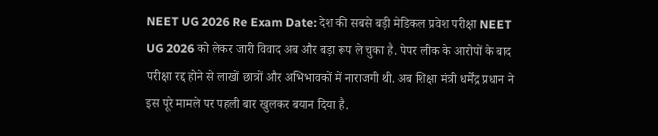NEET UG 2026 Re Exam Date: देश की सबसे बड़ी मेडिकल प्रवेश परीक्षा NEET UG 2026 को लेकर जारी विवाद अब और बड़ा रूप ले चुका है. पेपर लीक के आरोपों के बाद परीक्षा रद्द होने से लाखों छात्रों और अभिभावकों में नाराजगी थी. अब शिक्षा मंत्री धर्मेंद्र प्रधान ने इस पूरे मामले पर पहली बार खुलकर बयान दिया है.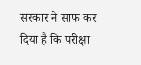सरकार ने साफ कर दिया है कि परीक्षा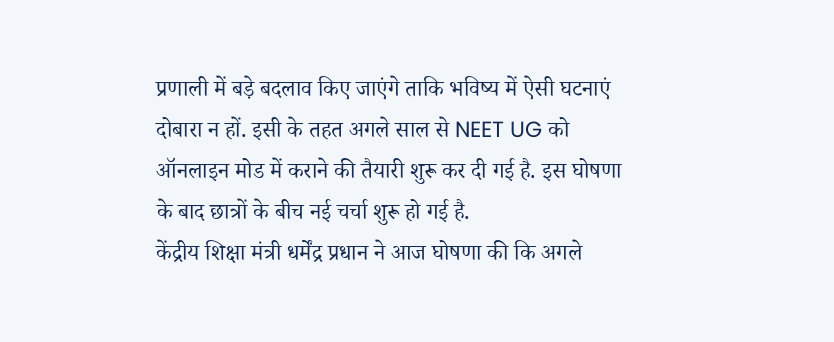प्रणाली में बड़े बदलाव किए जाएंगे ताकि भविष्य में ऐसी घटनाएं दोबारा न हों. इसी के तहत अगले साल से NEET UG को ऑनलाइन मोड में कराने की तैयारी शुरू कर दी गई है. इस घोषणा के बाद छात्रों के बीच नई चर्चा शुरू हो गई है.
केंद्रीय शिक्षा मंत्री धर्मेंद्र प्रधान ने आज घोषणा की कि अगले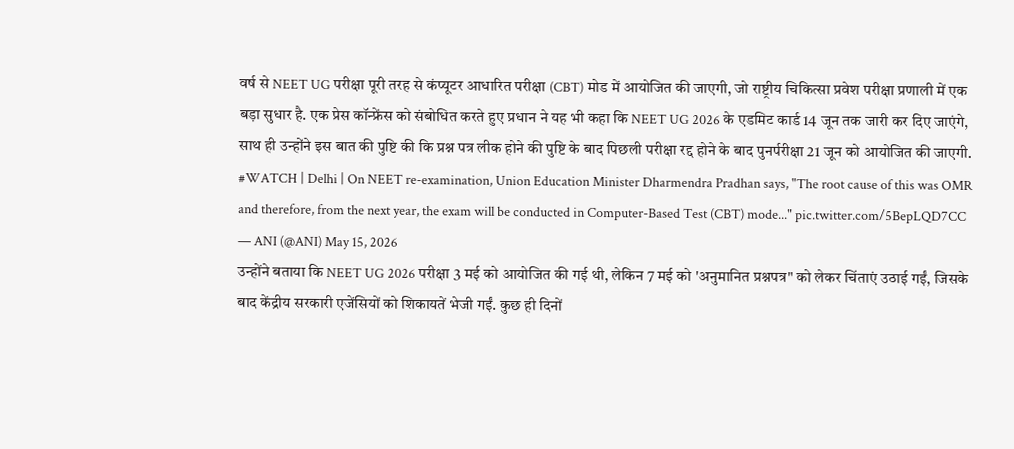वर्ष से NEET UG परीक्षा पूरी तरह से कंप्यूटर आधारित परीक्षा (CBT) मोड में आयोजित की जाएगी, जो राष्ट्रीय चिकित्सा प्रवेश परीक्षा प्रणाली में एक बड़ा सुधार है. एक प्रेस कॉन्फ्रेंस को संबोधित करते हुए प्रधान ने यह भी कहा कि NEET UG 2026 के एडमिट कार्ड 14 जून तक जारी कर दिए जाएंगे, साथ ही उन्होंने इस बात की पुष्टि की कि प्रश्न पत्र लीक होने की पुष्टि के बाद पिछली परीक्षा रद्द होने के बाद पुनर्परीक्षा 21 जून को आयोजित की जाएगी.
#WATCH | Delhi | On NEET re-examination, Union Education Minister Dharmendra Pradhan says, "The root cause of this was OMR and therefore, from the next year, the exam will be conducted in Computer-Based Test (CBT) mode..." pic.twitter.com/5BepLQD7CC
— ANI (@ANI) May 15, 2026
उन्होंने बताया कि NEET UG 2026 परीक्षा 3 मई को आयोजित की गई थी, लेकिन 7 मई को 'अनुमानित प्रश्नपत्र" को लेकर चिंताएं उठाई गईं, जिसके बाद केंद्रीय सरकारी एजेंसियों को शिकायतें भेजी गईं. कुछ ही दिनों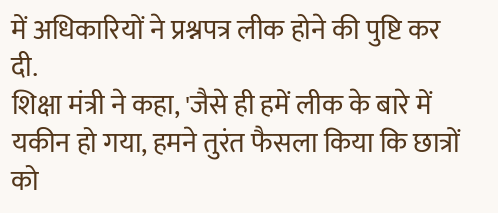में अधिकारियों ने प्रश्नपत्र लीक होने की पुष्टि कर दी.
शिक्षा मंत्री ने कहा, 'जैसे ही हमें लीक के बारे में यकीन हो गया, हमने तुरंत फैसला किया कि छात्रों को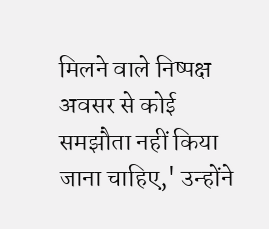मिलने वाले निष्पक्ष अवसर से कोई समझौता नहीं किया जाना चाहिए,' उन्होंने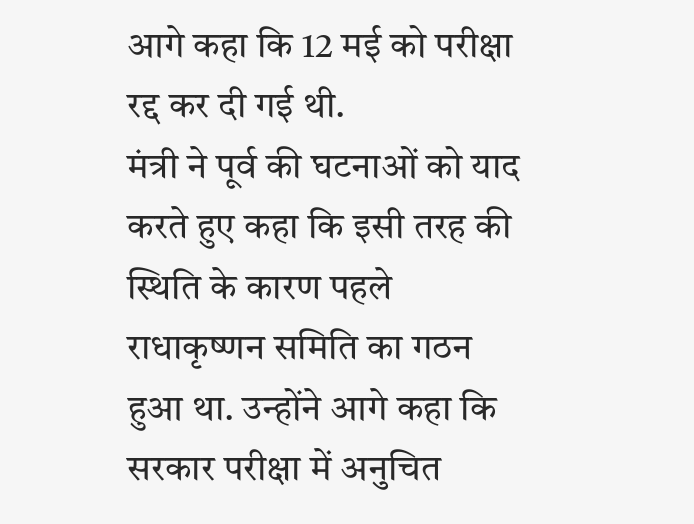आगे कहा कि 12 मई को परीक्षा रद्द कर दी गई थी.
मंत्री ने पूर्व की घटनाओं को याद करते हुए कहा कि इसी तरह की स्थिति के कारण पहले राधाकृष्णन समिति का गठन हुआ था. उन्होंने आगे कहा कि सरकार परीक्षा में अनुचित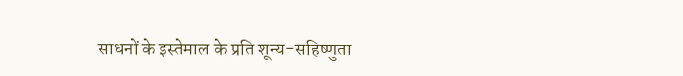साधनों के इस्तेमाल के प्रति शून्य-सहिष्णुता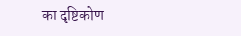का दृष्टिकोण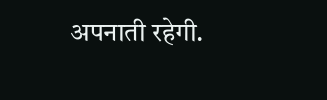अपनाती रहेगी.